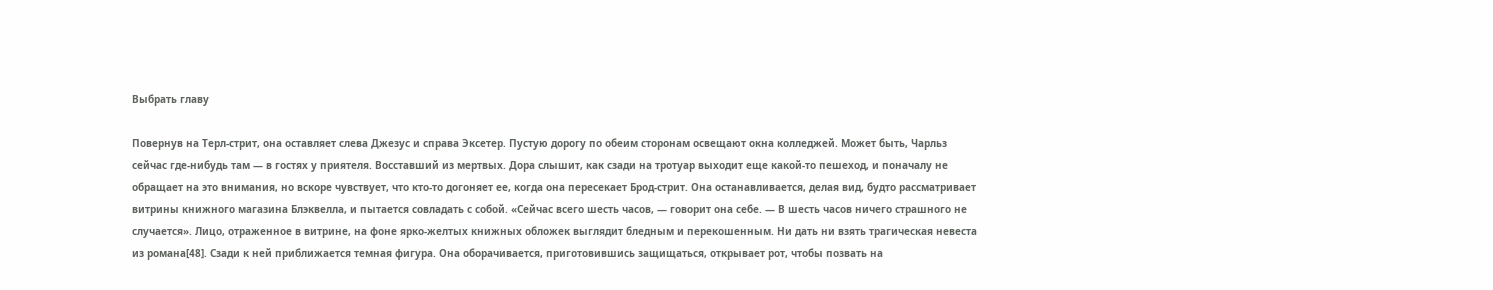Выбрать главу

Повернув на Терл-стрит, она оставляет слева Джезус и справа Эксетер. Пустую дорогу по обеим сторонам освещают окна колледжей. Может быть, Чарльз сейчас где-нибудь там — в гостях у приятеля. Восставший из мертвых. Дора слышит, как сзади на тротуар выходит еще какой-то пешеход, и поначалу не обращает на это внимания, но вскоре чувствует, что кто-то догоняет ее, когда она пересекает Брод-стрит. Она останавливается, делая вид, будто рассматривает витрины книжного магазина Блэквелла, и пытается совладать с собой. «Сейчас всего шесть часов, — говорит она себе. — В шесть часов ничего страшного не случается». Лицо, отраженное в витрине, на фоне ярко-желтых книжных обложек выглядит бледным и перекошенным. Ни дать ни взять трагическая невеста из романа[48]. Сзади к ней приближается темная фигура. Она оборачивается, приготовившись защищаться, открывает рот, чтобы позвать на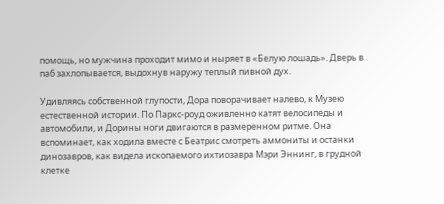помощь, но мужчина проходит мимо и ныряет в «Белую лошадь». Дверь в паб захлопывается, выдохнув наружу теплый пивной дух.

Удивляясь собственной глупости, Дора поворачивает налево, к Музею естественной истории. По Паркс-роуд оживленно катят велосипеды и автомобили, и Дорины ноги двигаются в размеренном ритме. Она вспоминает, как ходила вместе с Беатрис смотреть аммониты и останки динозавров, как видела ископаемого ихтиозавра Мэри Эннинг, в грудной клетке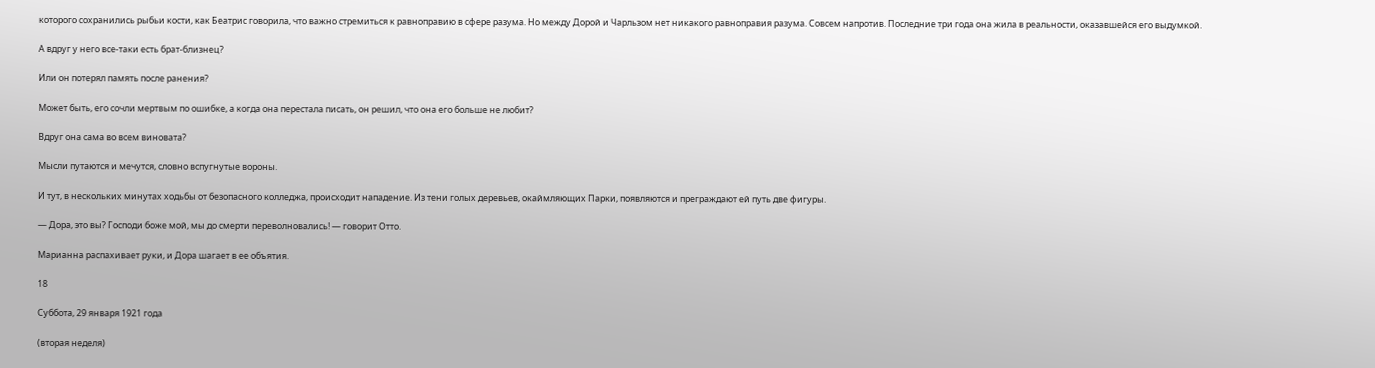которого сохранились рыбьи кости, как Беатрис говорила, что важно стремиться к равноправию в сфере разума. Но между Дорой и Чарльзом нет никакого равноправия разума. Совсем напротив. Последние три года она жила в реальности, оказавшейся его выдумкой.

А вдруг у него все-таки есть брат-близнец?

Или он потерял память после ранения?

Может быть, его сочли мертвым по ошибке, а когда она перестала писать, он решил, что она его больше не любит?

Вдруг она сама во всем виновата?

Мысли путаются и мечутся, словно вспугнутые вороны.

И тут, в нескольких минутах ходьбы от безопасного колледжа, происходит нападение. Из тени голых деревьев, окаймляющих Парки, появляются и преграждают ей путь две фигуры.

— Дора, это вы? Господи боже мой, мы до смерти переволновались! — говорит Отто.

Марианна распахивает руки, и Дора шагает в ее объятия.

18

Суббота, 29 января 1921 года

(вторая неделя)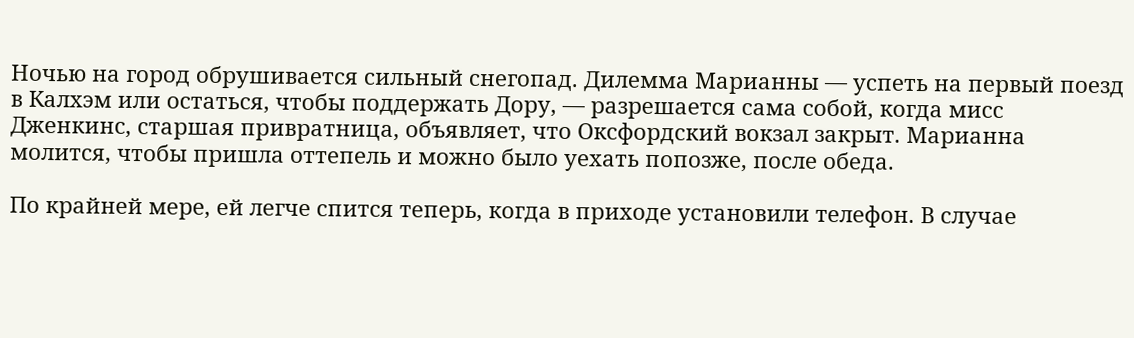Ночью на город обрушивается сильный снегопад. Дилемма Марианны — успеть на первый поезд в Калхэм или остаться, чтобы поддержать Дору, — разрешается сама собой, когда мисс Дженкинс, старшая привратница, объявляет, что Оксфордский вокзал закрыт. Марианна молится, чтобы пришла оттепель и можно было уехать попозже, после обеда.

По крайней мере, ей легче спится теперь, когда в приходе установили телефон. В случае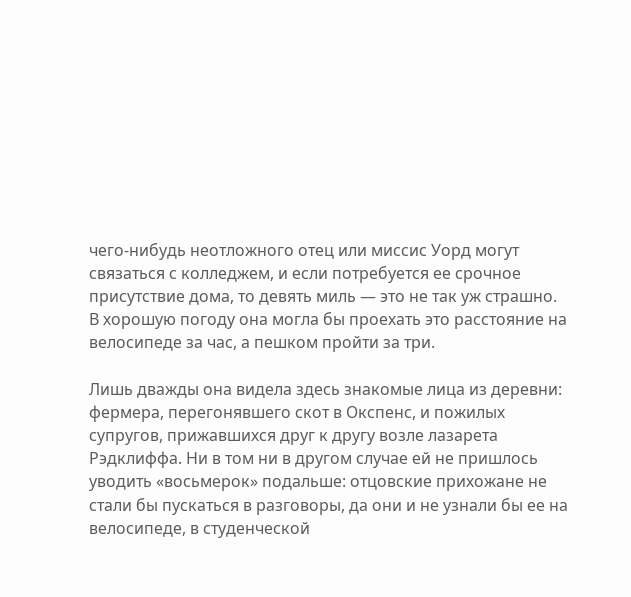чего-нибудь неотложного отец или миссис Уорд могут связаться с колледжем, и если потребуется ее срочное присутствие дома, то девять миль — это не так уж страшно. В хорошую погоду она могла бы проехать это расстояние на велосипеде за час, а пешком пройти за три.

Лишь дважды она видела здесь знакомые лица из деревни: фермера, перегонявшего скот в Окспенс, и пожилых супругов, прижавшихся друг к другу возле лазарета Рэдклиффа. Ни в том ни в другом случае ей не пришлось уводить «восьмерок» подальше: отцовские прихожане не стали бы пускаться в разговоры, да они и не узнали бы ее на велосипеде, в студенческой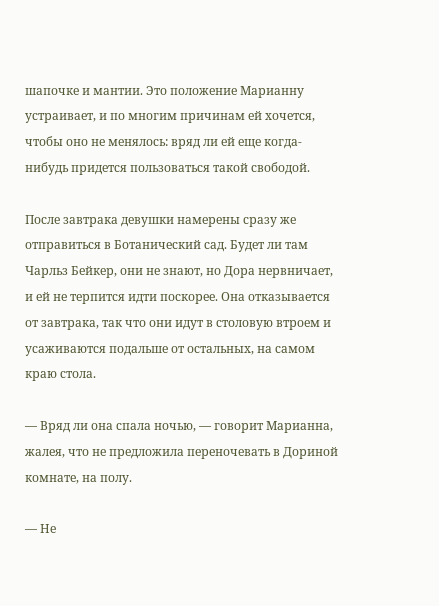шапочке и мантии. Это положение Марианну устраивает, и по многим причинам ей хочется, чтобы оно не менялось: вряд ли ей еще когда-нибудь придется пользоваться такой свободой.

После завтрака девушки намерены сразу же отправиться в Ботанический сад. Будет ли там Чарльз Бейкер, они не знают, но Дора нервничает, и ей не терпится идти поскорее. Она отказывается от завтрака, так что они идут в столовую втроем и усаживаются подальше от остальных, на самом краю стола.

— Вряд ли она спала ночью, — говорит Марианна, жалея, что не предложила переночевать в Дориной комнате, на полу.

— Не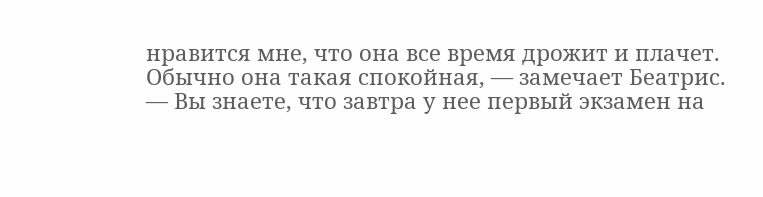нравится мне, что она все время дрожит и плачет. Обычно она такая спокойная, — замечает Беатрис. — Вы знаете, что завтра у нее первый экзамен на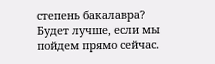степень бакалавра? Будет лучше, если мы пойдем прямо сейчас.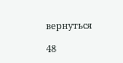вернуться

48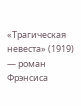«Трагическая невеста» (1919) — роман Фрэнсиса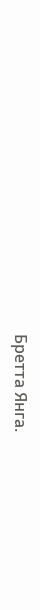Бретта Янга.